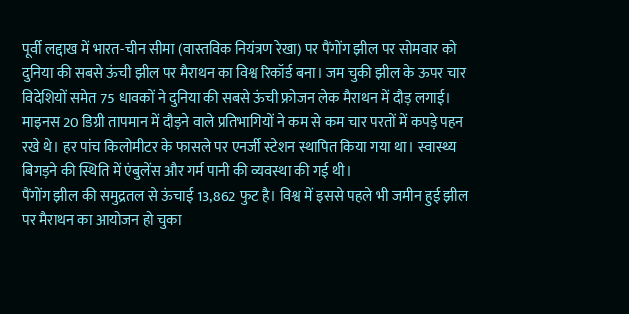पूर्वी लद्दाख में भारत-चीन सीमा (वास्तविक नियंत्रण रेखा) पर पैंगोंग झील पर सोमवार को दुनिया की सबसे ऊंची झील पर मैराथन का विश्व रिकॉर्ड बना। जम चुकी झील के ऊपर चार विदेशियों समेत 75 धावकों ने दुनिया की सबसे ऊंची फ्रोजन लेक मैराथन में दौड़ लगाई।
माइनस 20 डिग्री तापमान में दौड़ने वाले प्रतिभागियों ने कम से कम चार परतों में कपड़े पहन रखे थे। हर पांच किलोमीटर के फासले पर एनर्जी स्टेशन स्थापित किया गया था। स्वास्थ्य बिगड़ने की स्थिति में एंबुलेंस और गर्म पानी की व्यवस्था की गई थी।
पैंगोंग झील की समुद्रतल से ऊंचाई 13,862 फुट है। विश्व में इससे पहले भी जमीन हुई झील पर मैराथन का आयोजन हो चुका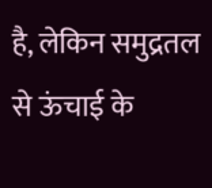है, लेकिन समुद्रतल से ऊंचाई के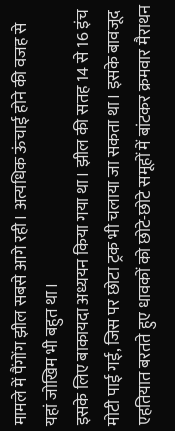मामले में पैंगोंग झील सबसे आगे रही। अत्यधिक ऊंचाई होने की वजह से यहां जोखिम भी बहुत था।
इसके लिए बाकायदा अध्ययन किया गया था। झील की सतह 14 से 16 इंच मोटी पाई गई, जिस पर छोटा ट्रक भी चलाया जा सकता था। इसके बावजूद एहतियात बरतते हुए धावकों को छोटे-छोटे समूहों में बांटकर क्रमवार मैराथन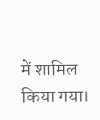में शामिल किया गया।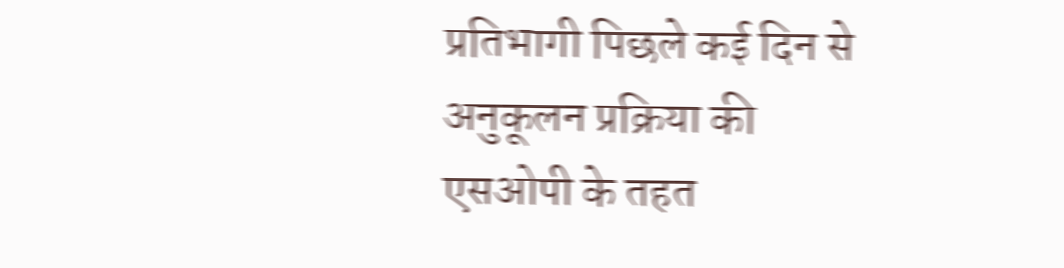प्रतिभागी पिछले कई दिन से अनुकूलन प्रक्रिया की एसओपी के तहत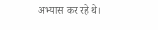अभ्यास कर रहे थे।